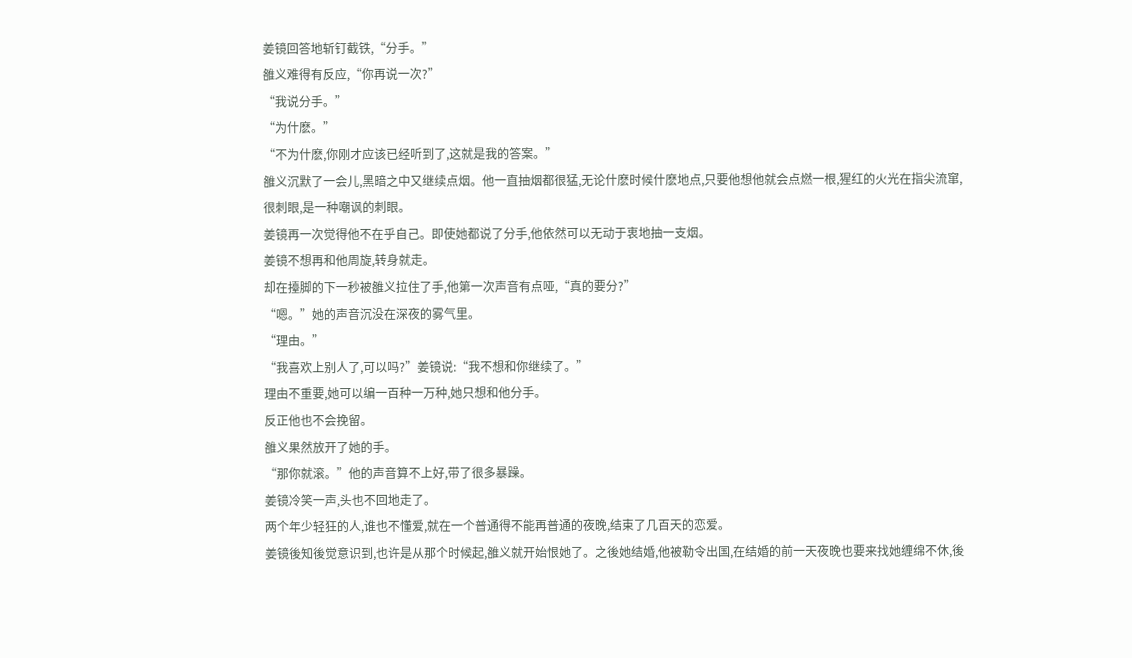姜镜回答地斩钉截铁,“分手。”
雒义难得有反应,“你再说一次?”
“我说分手。”
“为什麽。”
“不为什麽,你刚才应该已经听到了,这就是我的答案。”
雒义沉默了一会儿,黑暗之中又继续点烟。他一直抽烟都很猛,无论什麽时候什麽地点,只要他想他就会点燃一根,猩红的火光在指尖流窜,很刺眼,是一种嘲讽的刺眼。
姜镜再一次觉得他不在乎自己。即使她都说了分手,他依然可以无动于衷地抽一支烟。
姜镜不想再和他周旋,转身就走。
却在擡脚的下一秒被雒义拉住了手,他第一次声音有点哑,“真的要分?”
“嗯。”她的声音沉没在深夜的雾气里。
“理由。”
“我喜欢上别人了,可以吗?”姜镜说:“我不想和你继续了。”
理由不重要,她可以编一百种一万种,她只想和他分手。
反正他也不会挽留。
雒义果然放开了她的手。
“那你就滚。”他的声音算不上好,带了很多暴躁。
姜镜冷笑一声,头也不回地走了。
两个年少轻狂的人,谁也不懂爱,就在一个普通得不能再普通的夜晚,结束了几百天的恋爱。
姜镜後知後觉意识到,也许是从那个时候起,雒义就开始恨她了。之後她结婚,他被勒令出国,在结婚的前一天夜晚也要来找她缠绵不休,後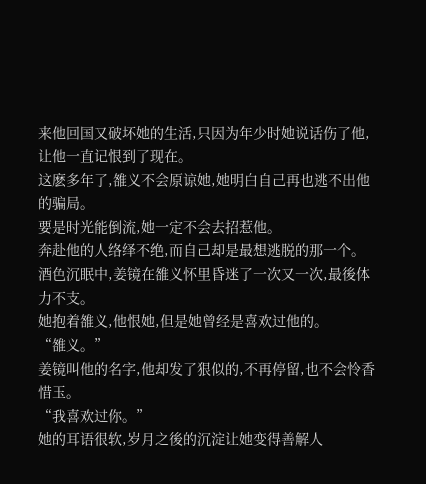来他回国又破坏她的生活,只因为年少时她说话伤了他,让他一直记恨到了现在。
这麽多年了,雒义不会原谅她,她明白自己再也逃不出他的骗局。
要是时光能倒流,她一定不会去招惹他。
奔赴他的人络绎不绝,而自己却是最想逃脱的那一个。
酒色沉眠中,姜镜在雒义怀里昏迷了一次又一次,最後体力不支。
她抱着雒义,他恨她,但是她曾经是喜欢过他的。
“雒义。”
姜镜叫他的名字,他却发了狠似的,不再停留,也不会怜香惜玉。
“我喜欢过你。”
她的耳语很软,岁月之後的沉淀让她变得善解人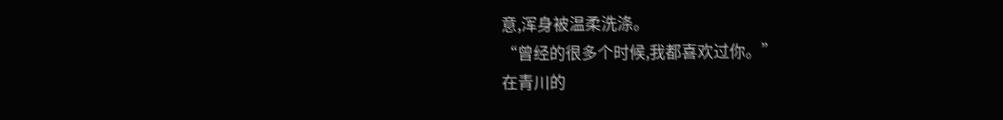意,浑身被温柔洗涤。
“曾经的很多个时候,我都喜欢过你。”
在青川的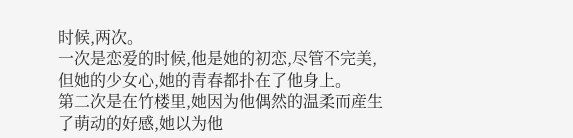时候,两次。
一次是恋爱的时候,他是她的初恋,尽管不完美,但她的少女心,她的青春都扑在了他身上。
第二次是在竹楼里,她因为他偶然的温柔而産生了萌动的好感,她以为他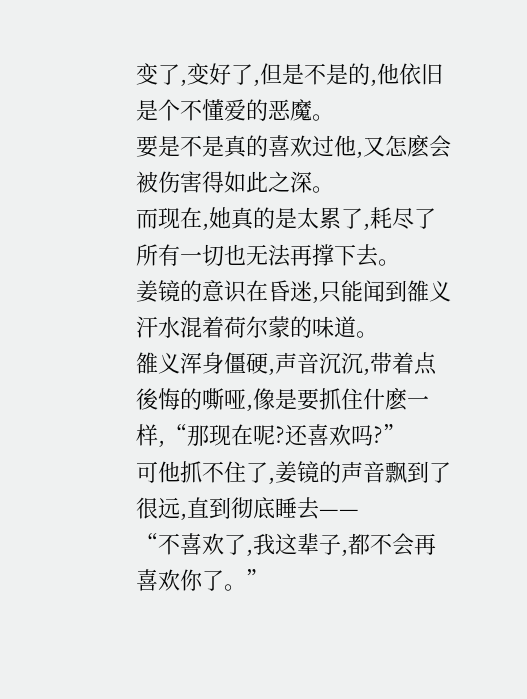变了,变好了,但是不是的,他依旧是个不懂爱的恶魔。
要是不是真的喜欢过他,又怎麽会被伤害得如此之深。
而现在,她真的是太累了,耗尽了所有一切也无法再撑下去。
姜镜的意识在昏迷,只能闻到雒义汗水混着荷尔蒙的味道。
雒义浑身僵硬,声音沉沉,带着点後悔的嘶哑,像是要抓住什麽一样,“那现在呢?还喜欢吗?”
可他抓不住了,姜镜的声音飘到了很远,直到彻底睡去——
“不喜欢了,我这辈子,都不会再喜欢你了。”